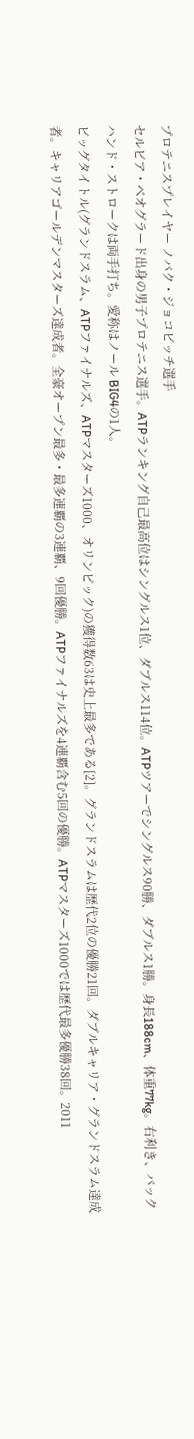プロテニスプレイヤー ノバク・ジョコビッチ選手
セルビア・ベオグラード出身の男子プロテニス選手。ATPランキング自己最高位はシングルス1位、ダブルス114位。ATPツアーでシングルス90勝、ダブルス1勝。身長188cm、体重77kg。右利き、バックハンド・ストロークは両手打ち。愛称はノール BIG4の1人。
ビッグタイトル(グランドスラム、ATPファイナルズ、ATPマスターズ1000、オリンピック)の獲得数63は史上最多である[2]。グランドスラムは歴代2位の優勝21回。ダブルキャリア・グランドスラム達成者。キャリアゴールデンマスターズ達成者。全豪オープン最多・最多連覇の3連覇、9回優勝。ATPファイナルズを4連覇含む5回の優勝。ATPマスターズ1000では歴代最多優勝38回。2011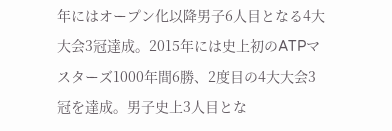年にはオープン化以降男子6人目となる4大大会3冠達成。2015年には史上初のATPマスターズ1000年間6勝、2度目の4大大会3冠を達成。男子史上3人目とな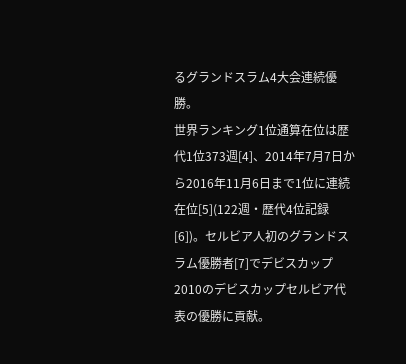るグランドスラム4大会連続優勝。
世界ランキング1位通算在位は歴代1位373週[4]、2014年7月7日から2016年11月6日まで1位に連続在位[5](122週・歴代4位記録[6])。セルビア人初のグランドスラム優勝者[7]でデビスカップ2010のデビスカップセルビア代表の優勝に貢献。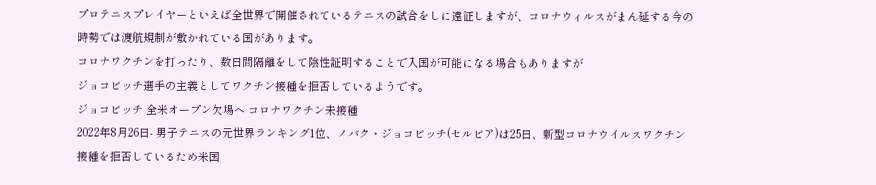プロテニスプレイヤーといえば全世界で開催されているテニスの試合をしに遠征しますが、コロナウィルスがまん延する今の時勢では渡航規制が敷かれている国があります。
コロナワクチンを打ったり、数日間隔離をして陰性証明することで入国が可能になる場合もありますが
ジョコビッチ選手の主義としてワクチン接種を拒否しているようです。
ジョコビッチ 全米オープン欠場へ コロナワクチン未接種
2022年8月26日- 男子テニスの元世界ランキング1位、ノバク・ジョコビッチ(セルビア)は25日、新型コロナウイルスワクチン接種を拒否しているため米国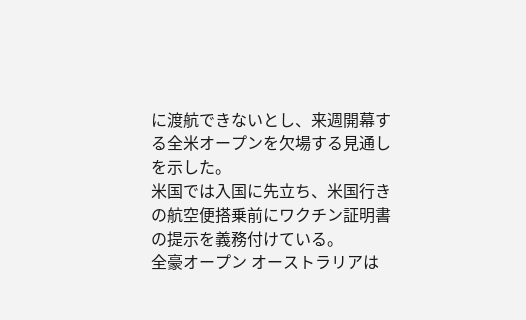に渡航できないとし、来週開幕する全米オープンを欠場する見通しを示した。
米国では入国に先立ち、米国行きの航空便搭乗前にワクチン証明書の提示を義務付けている。
全豪オープン オーストラリアは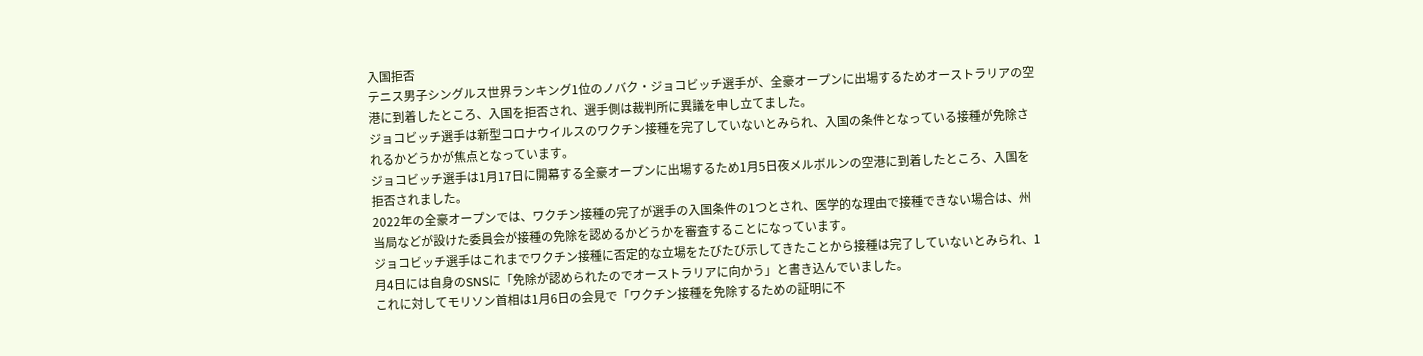入国拒否
テニス男子シングルス世界ランキング1位のノバク・ジョコビッチ選手が、全豪オープンに出場するためオーストラリアの空港に到着したところ、入国を拒否され、選手側は裁判所に異議を申し立てました。
ジョコビッチ選手は新型コロナウイルスのワクチン接種を完了していないとみられ、入国の条件となっている接種が免除されるかどうかが焦点となっています。
ジョコビッチ選手は1月17日に開幕する全豪オープンに出場するため1月5日夜メルボルンの空港に到着したところ、入国を拒否されました。
2022年の全豪オープンでは、ワクチン接種の完了が選手の入国条件の1つとされ、医学的な理由で接種できない場合は、州当局などが設けた委員会が接種の免除を認めるかどうかを審査することになっています。
ジョコビッチ選手はこれまでワクチン接種に否定的な立場をたびたび示してきたことから接種は完了していないとみられ、1月4日には自身のSNSに「免除が認められたのでオーストラリアに向かう」と書き込んでいました。
これに対してモリソン首相は1月6日の会見で「ワクチン接種を免除するための証明に不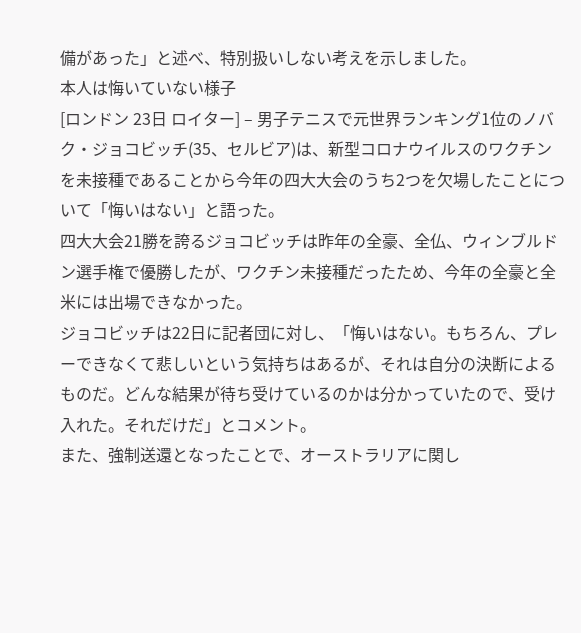備があった」と述べ、特別扱いしない考えを示しました。
本人は悔いていない様子
[ロンドン 23日 ロイター] – 男子テニスで元世界ランキング1位のノバク・ジョコビッチ(35、セルビア)は、新型コロナウイルスのワクチンを未接種であることから今年の四大大会のうち2つを欠場したことについて「悔いはない」と語った。
四大大会21勝を誇るジョコビッチは昨年の全豪、全仏、ウィンブルドン選手権で優勝したが、ワクチン未接種だったため、今年の全豪と全米には出場できなかった。
ジョコビッチは22日に記者団に対し、「悔いはない。もちろん、プレーできなくて悲しいという気持ちはあるが、それは自分の決断によるものだ。どんな結果が待ち受けているのかは分かっていたので、受け入れた。それだけだ」とコメント。
また、強制送還となったことで、オーストラリアに関し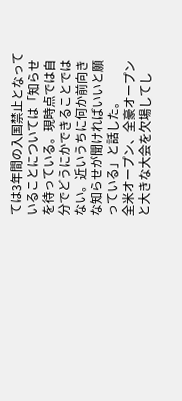ては3年間の入国禁止となっていることについては「知らせを待っている。現時点では自分でどうにかできることではない。近いうちに何か前向きな知らせが聞ければいいと願っている」と話した。
全米オープン、全豪オープンと大きな大会を欠場してし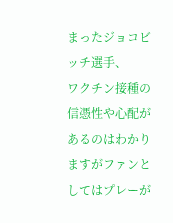まったジョコビッチ選手、
ワクチン接種の信憑性や心配があるのはわかりますがファンとしてはプレーが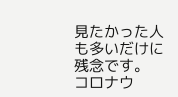見たかった人も多いだけに残念です。
コロナウ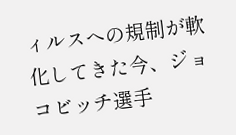ィルスへの規制が軟化してきた今、ジョコビッチ選手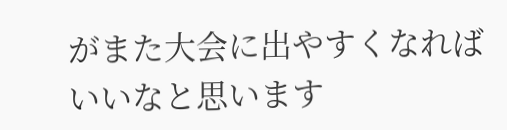がまた大会に出やすくなればいいなと思います